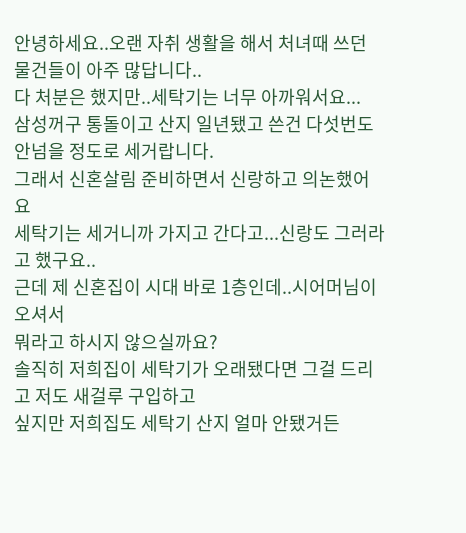안녕하세요..오랜 자취 생활을 해서 처녀때 쓰던 물건들이 아주 많답니다..
다 처분은 했지만..세탁기는 너무 아까워서요...
삼성꺼구 통돌이고 산지 일년됐고 쓴건 다섯번도 안넘을 정도로 세거랍니다.
그래서 신혼살림 준비하면서 신랑하고 의논했어요
세탁기는 세거니까 가지고 간다고...신랑도 그러라고 했구요..
근데 제 신혼집이 시대 바로 1층인데..시어머님이 오셔서
뭐라고 하시지 않으실까요?
솔직히 저희집이 세탁기가 오래됐다면 그걸 드리고 저도 새걸루 구입하고
싶지만 저희집도 세탁기 산지 얼마 안됐거든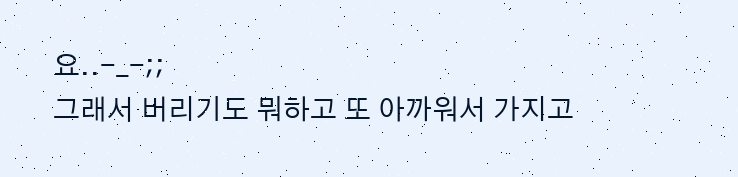요..-_-;;
그래서 버리기도 뭐하고 또 아까워서 가지고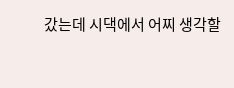갔는데 시댁에서 어찌 생각할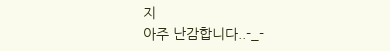지
아주 난감합니다..-_-